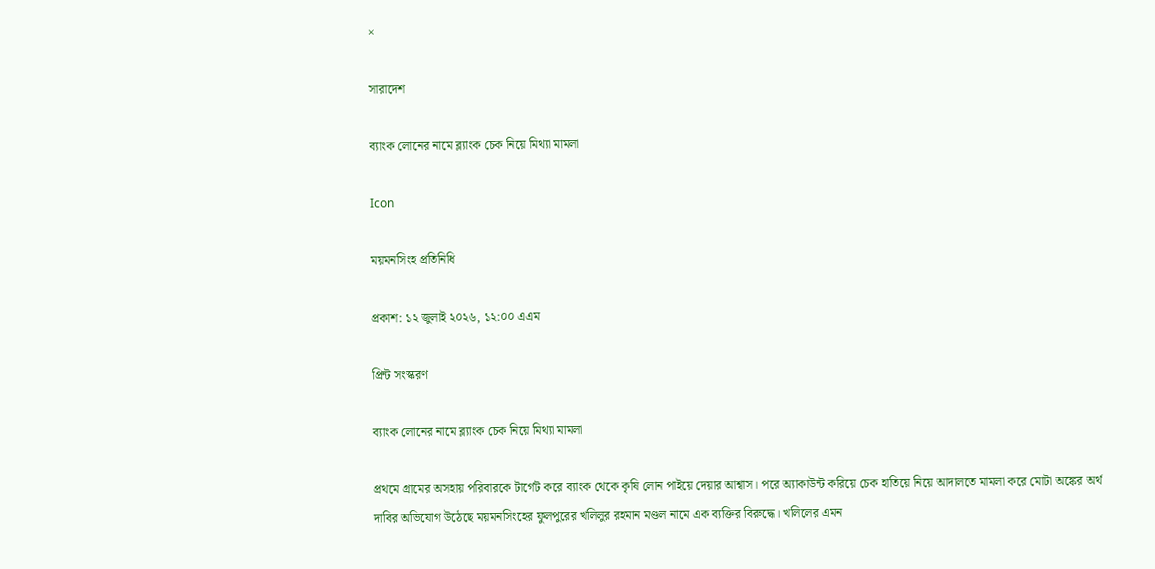×

সারাদেশ

ব্যাংক লোনের নামে ব্ল্যাংক চেক নিয়ে মিথ্যা মামলা

Icon

ময়মনসিংহ প্রতিনিধি

প্রকাশ: ১২ জুলাই ২০২৬, ১২:০০ এএম

প্রিন্ট সংস্করণ

ব্যাংক লোনের নামে ব্ল্যাংক চেক নিয়ে মিথ্যা মামলা

প্রথমে গ্রামের অসহায় পরিবারকে টার্গেট করে ব্যাংক থেকে কৃষি লোন পাইয়ে দেয়ার আশ্বাস। পরে অ্যাকাউন্ট করিয়ে চেক হাতিয়ে নিয়ে আদালতে মামলা করে মোটা অঙ্কের অর্থ দাবির অভিযোগ উঠেছে ময়মনসিংহের ফুলপুরের খলিলুর রহমান মণ্ডল নামে এক ব্যক্তির বিরুদ্ধে। খলিলের এমন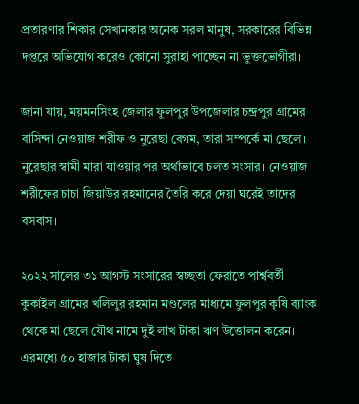প্রতারণার শিকার সেখানকার অনেক সরল মানুষ, সরকারের বিভিন্ন দপ্তরে অভিযোগ করেও কোনো সুরাহা পাচ্ছেন না ভুক্তভোগীরা।

জানা যায়, ময়মনসিংহ জেলার ফুলপুর উপজেলার চন্দ্রপুর গ্রামের বাসিন্দা নেওয়াজ শরীফ ও নুরেছা বেগম, তারা সম্পর্কে মা ছেলে। নুরেছার স্বামী মারা যাওয়ার পর অর্থাভাবে চলত সংসার। নেওয়াজ শরীফের চাচা জিয়াউর রহমানের তৈরি করে দেয়া ঘরেই তাদের বসবাস।

২০২২ সালের ৩১ আগস্ট সংসারের স্বচ্ছতা ফেরাতে পার্শ্ববর্তী কুকাইল গ্রামের খলিলুর রহমান মণ্ডলের মাধ্যমে ফুলপুর কৃষি ব্যাংক থেকে মা ছেলে যৌথ নামে দুই লাখ টাকা ঋণ উত্তোলন করেন। এরমধ্যে ৫০ হাজার টাকা ঘুষ দিতে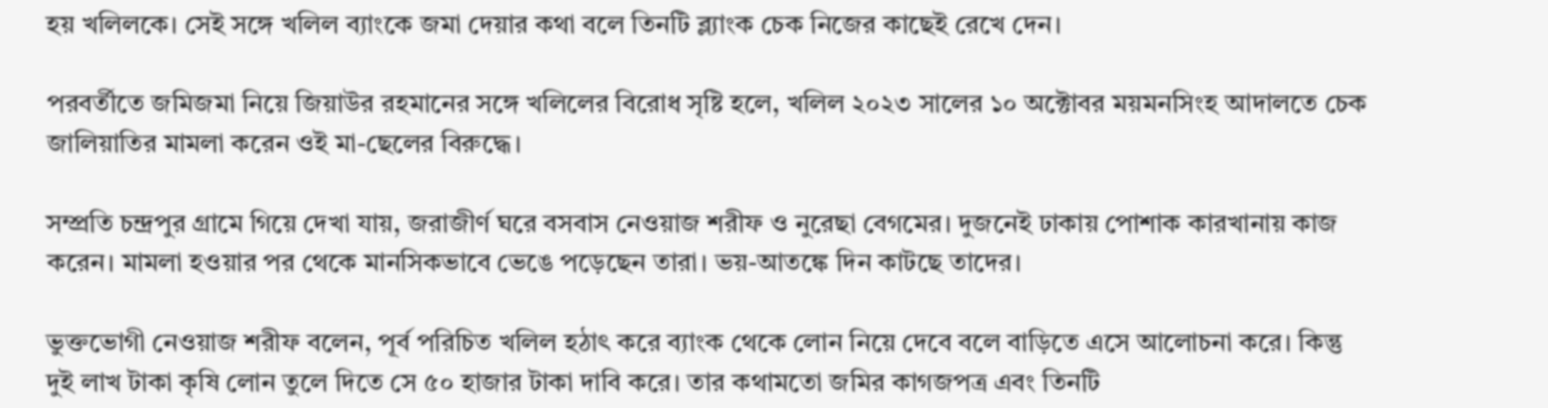হয় খলিলকে। সেই সঙ্গে খলিল ব্যাংকে জমা দেয়ার কথা বলে তিনটি ব্ল্যাংক চেক নিজের কাছেই রেখে দেন।

পরবর্তীতে জমিজমা নিয়ে জিয়াউর রহমানের সঙ্গে খলিলের বিরোধ সৃষ্টি হলে, খলিল ২০২৩ সালের ১০ অক্টোবর ময়মনসিংহ আদালতে চেক জালিয়াতির মামলা করেন ওই মা-ছেলের বিরুদ্ধে।

সম্প্রতি চন্দ্রপুর গ্রামে গিয়ে দেখা যায়, জরাজীর্ণ ঘরে বসবাস নেওয়াজ শরীফ ও নুরেছা বেগমের। দুজনেই ঢাকায় পোশাক কারখানায় কাজ করেন। মামলা হওয়ার পর থেকে মানসিকভাবে ভেঙে পড়েছেন তারা। ভয়-আতঙ্কে দিন কাটছে তাদের।

ভুক্তভোগী নেওয়াজ শরীফ বলেন, পূর্ব পরিচিত খলিল হঠাৎ করে ব্যাংক থেকে লোন নিয়ে দেবে বলে বাড়িতে এসে আলোচনা করে। কিন্তু দুই লাখ টাকা কৃষি লোন তুলে দিতে সে ৫০ হাজার টাকা দাবি করে। তার কথামতো জমির কাগজপত্র এবং তিনটি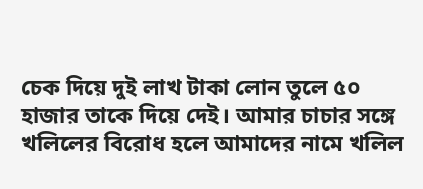চেক দিয়ে দুই লাখ টাকা লোন তুলে ৫০ হাজার তাকে দিয়ে দেই। আমার চাচার সঙ্গে খলিলের বিরোধ হলে আমাদের নামে খলিল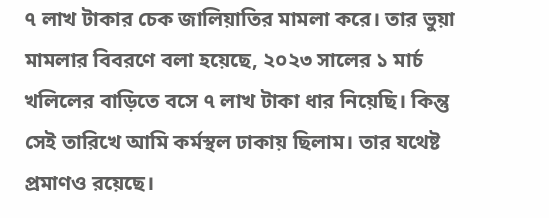৭ লাখ টাকার চেক জালিয়াতির মামলা করে। তার ভুয়া মামলার বিবরণে বলা হয়েছে, ২০২৩ সালের ১ মার্চ খলিলের বাড়িতে বসে ৭ লাখ টাকা ধার নিয়েছি। কিন্তু সেই তারিখে আমি কর্মস্থল ঢাকায় ছিলাম। তার যথেষ্ট প্রমাণও রয়েছে।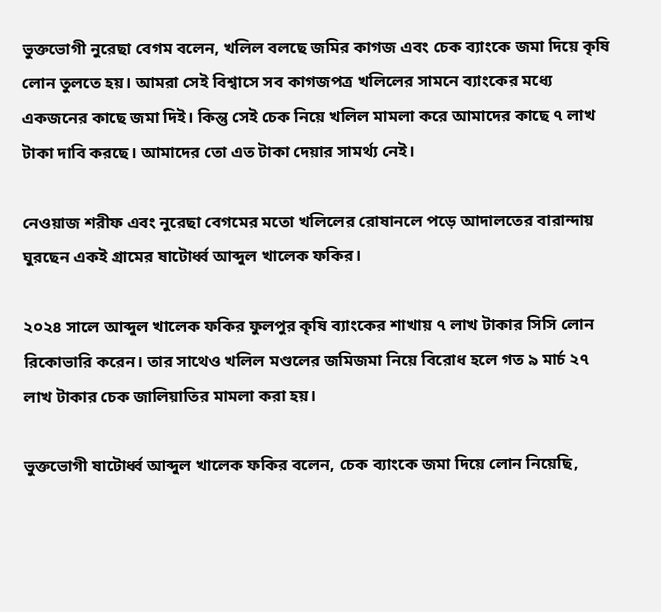ভুক্তভোগী নুরেছা বেগম বলেন, খলিল বলছে জমির কাগজ এবং চেক ব্যাংকে জমা দিয়ে কৃষি লোন তুলতে হয়। আমরা সেই বিশ্বাসে সব কাগজপত্র খলিলের সামনে ব্যাংকের মধ্যে একজনের কাছে জমা দিই। কিন্তু সেই চেক নিয়ে খলিল মামলা করে আমাদের কাছে ৭ লাখ টাকা দাবি করছে। আমাদের তো এত টাকা দেয়ার সামর্থ্য নেই।

নেওয়াজ শরীফ এবং নুরেছা বেগমের মতো খলিলের রোষানলে পড়ে আদালতের বারান্দায় ঘুরছেন একই গ্রামের ষাটোর্ধ্ব আব্দুল খালেক ফকির।

২০২৪ সালে আব্দুল খালেক ফকির ফুলপুর কৃষি ব্যাংকের শাখায় ৭ লাখ টাকার সিসি লোন রিকোভারি করেন। তার সাথেও খলিল মণ্ডলের জমিজমা নিয়ে বিরোধ হলে গত ৯ মার্চ ২৭ লাখ টাকার চেক জালিয়াতির মামলা করা হয়।

ভুক্তভোগী ষাটোর্ধ্ব আব্দুল খালেক ফকির বলেন, চেক ব্যাংকে জমা দিয়ে লোন নিয়েছি,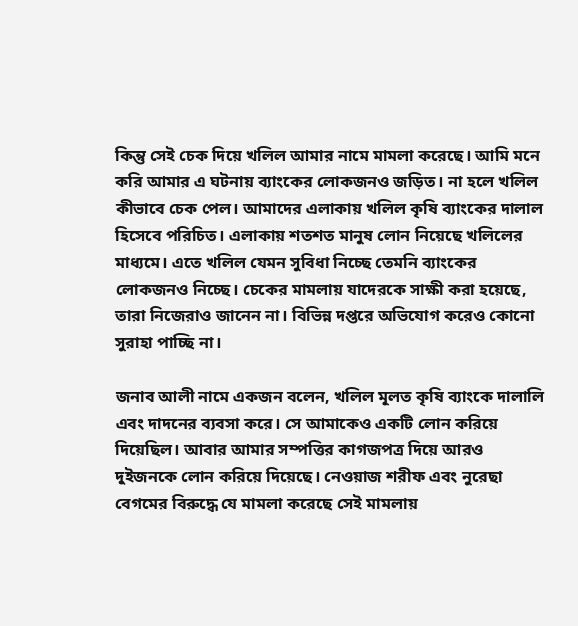কিন্তু সেই চেক দিয়ে খলিল আমার নামে মামলা করেছে। আমি মনে করি আমার এ ঘটনায় ব্যাংকের লোকজনও জড়িত। না হলে খলিল কীভাবে চেক পেল। আমাদের এলাকায় খলিল কৃষি ব্যাংকের দালাল হিসেবে পরিচিত। এলাকায় শতশত মানুষ লোন নিয়েছে খলিলের মাধ্যমে। এতে খলিল যেমন সুবিধা নিচ্ছে তেমনি ব্যাংকের লোকজনও নিচ্ছে। চেকের মামলায় যাদেরকে সাক্ষী করা হয়েছে, তারা নিজেরাও জানেন না। বিভিন্ন দপ্তরে অভিযোগ করেও কোনো সুরাহা পাচ্ছি না।

জনাব আলী নামে একজন বলেন, খলিল মূলত কৃষি ব্যাংকে দালালি এবং দাদনের ব্যবসা করে। সে আমাকেও একটি লোন করিয়ে দিয়েছিল। আবার আমার সম্পত্তির কাগজপত্র দিয়ে আরও দুইজনকে লোন করিয়ে দিয়েছে। নেওয়াজ শরীফ এবং নুরেছা বেগমের বিরুদ্ধে যে মামলা করেছে সেই মামলায়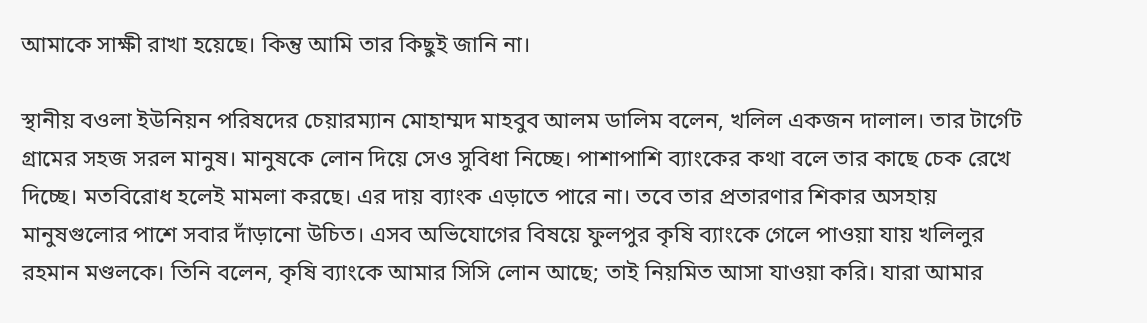আমাকে সাক্ষী রাখা হয়েছে। কিন্তু আমি তার কিছুই জানি না।

স্থানীয় বওলা ইউনিয়ন পরিষদের চেয়ারম্যান মোহাম্মদ মাহবুব আলম ডালিম বলেন, খলিল একজন দালাল। তার টার্গেট গ্রামের সহজ সরল মানুষ। মানুষকে লোন দিয়ে সেও সুবিধা নিচ্ছে। পাশাপাশি ব্যাংকের কথা বলে তার কাছে চেক রেখে দিচ্ছে। মতবিরোধ হলেই মামলা করছে। এর দায় ব্যাংক এড়াতে পারে না। তবে তার প্রতারণার শিকার অসহায় মানুষগুলোর পাশে সবার দাঁড়ানো উচিত। এসব অভিযোগের বিষয়ে ফুলপুর কৃষি ব্যাংকে গেলে পাওয়া যায় খলিলুর রহমান মণ্ডলকে। তিনি বলেন, কৃষি ব্যাংকে আমার সিসি লোন আছে; তাই নিয়মিত আসা যাওয়া করি। যারা আমার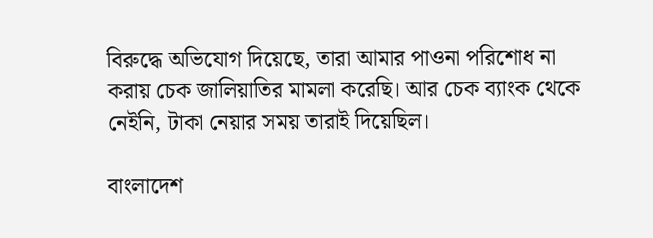বিরুদ্ধে অভিযোগ দিয়েছে, তারা আমার পাওনা পরিশোধ না করায় চেক জালিয়াতির মামলা করেছি। আর চেক ব্যাংক থেকে নেইনি, টাকা নেয়ার সময় তারাই দিয়েছিল।

বাংলাদেশ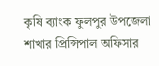কৃষি ব্যাংক ফুলপুর উপজেলা শাখার প্রিন্সিপাল অফিসার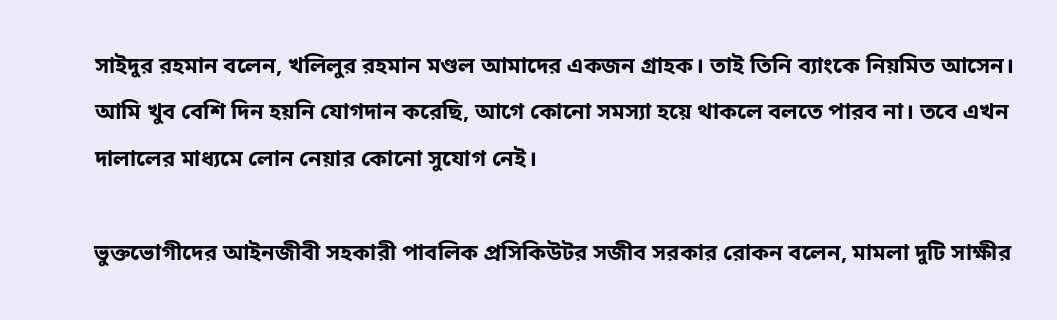সাইদুর রহমান বলেন, খলিলুর রহমান মণ্ডল আমাদের একজন গ্রাহক। তাই তিনি ব্যাংকে নিয়মিত আসেন। আমি খুব বেশি দিন হয়নি যোগদান করেছি, আগে কোনো সমস্যা হয়ে থাকলে বলতে পারব না। তবে এখন দালালের মাধ্যমে লোন নেয়ার কোনো সুযোগ নেই।

ভুক্তভোগীদের আইনজীবী সহকারী পাবলিক প্রসিকিউটর সজীব সরকার রোকন বলেন, মামলা দুটি সাক্ষীর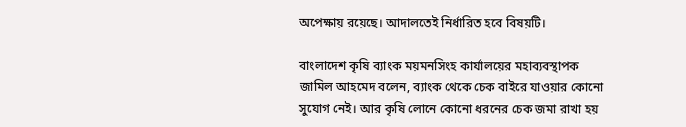অপেক্ষায় রয়েছে। আদালতেই নির্ধারিত হবে বিষয়টি।

বাংলাদেশ কৃষি ব্যাংক ময়মনসিংহ কার্যালয়ের মহাব্যবস্থাপক জামিল আহমেদ বলেন, ব্যাংক থেকে চেক বাইরে যাওয়ার কোনো সুযোগ নেই। আর কৃষি লোনে কোনো ধরনের চেক জমা রাখা হয়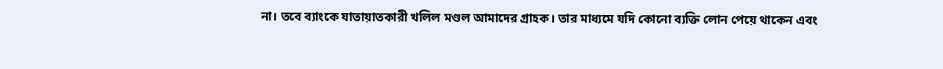না। তবে ব্যাংকে যাতায়াতকারী খলিল মণ্ডল আমাদের গ্রাহক। তার মাধ্যমে যদি কোনো ব্যক্তি লোন পেয়ে থাকেন এবং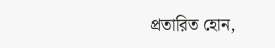প্রতারিত হোন,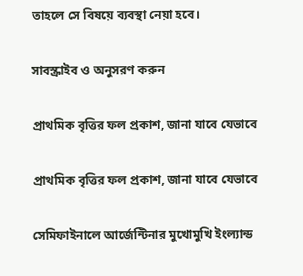তাহলে সে বিষয়ে ব্যবস্থা নেয়া হবে।

সাবস্ক্রাইব ও অনুসরণ করুন

প্রাথমিক বৃত্তির ফল প্রকাশ, জানা যাবে যেভাবে

প্রাথমিক বৃত্তির ফল প্রকাশ, জানা যাবে যেভাবে

সেমিফাইনালে আর্জেন্টিনার মুখোমুখি ইংল্যান্ড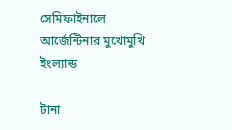সেমিফাইনালে আর্জেন্টিনার মুখোমুখি ইংল্যান্ড

টানা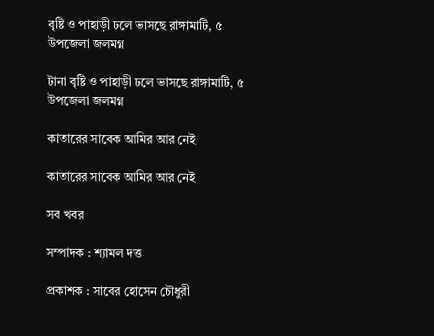বৃষ্টি ও পাহাড়ী ঢলে ভাসছে রাঙ্গামাটি, ৫ উপজেলা জলমগ্ন

টানা বৃষ্টি ও পাহাড়ী ঢলে ভাসছে রাঙ্গামাটি, ৫ উপজেলা জলমগ্ন

কাতারের সাবেক আমির আর নেই

কাতারের সাবেক আমির আর নেই

সব খবর

সম্পাদক : শ্যামল দত্ত

প্রকাশক : সাবের হোসেন চৌধুরী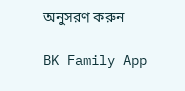অনুসরণ করুন

BK Family App